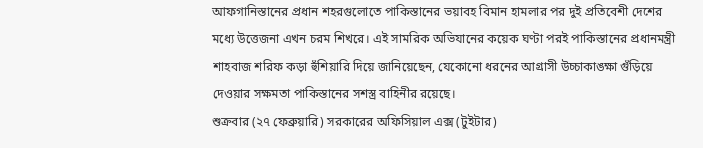আফগানিস্তানের প্রধান শহরগুলোতে পাকিস্তানের ভয়াবহ বিমান হামলার পর দুই প্রতিবেশী দেশের মধ্যে উত্তেজনা এখন চরম শিখরে। এই সামরিক অভিযানের কয়েক ঘণ্টা পরই পাকিস্তানের প্রধানমন্ত্রী শাহবাজ শরিফ কড়া হুঁশিয়ারি দিয়ে জানিয়েছেন, যেকোনো ধরনের আগ্রাসী উচ্চাকাঙ্ক্ষা গুঁড়িয়ে দেওয়ার সক্ষমতা পাকিস্তানের সশস্ত্র বাহিনীর রয়েছে।
শুক্রবার (২৭ ফেব্রুয়ারি) সরকারের অফিসিয়াল এক্স (টুইটার)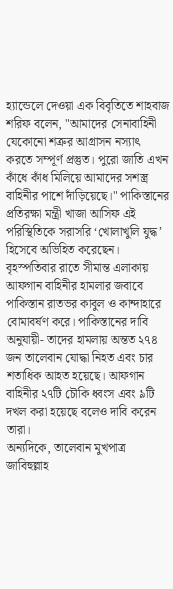হ্যান্ডেলে দেওয়া এক বিবৃতিতে শাহবাজ শরিফ বলেন, "আমাদের সেনাবাহিনী যেকোনো শত্রুর আগ্রাসন নস্যাৎ করতে সম্পূর্ণ প্রস্তুত। পুরো জাতি এখন কাঁধে কাঁধ মিলিয়ে আমাদের সশস্ত্র বাহিনীর পাশে দাঁড়িয়েছে।" পাকিস্তানের প্রতিরক্ষা মন্ত্রী খাজা আসিফ এই পরিস্থিতিকে সরাসরি ‘খোলাখুলি যুদ্ধ’ হিসেবে অভিহিত করেছেন।
বৃহস্পতিবার রাতে সীমান্ত এলাকায় আফগান বাহিনীর হামলার জবাবে পাকিস্তান রাতভর কাবুল ও কান্দাহারে বোমাবর্ষণ করে। পাকিস্তানের দাবি অনুযায়ী- তাদের হামলায় অন্তত ২৭৪ জন তালেবান যোদ্ধা নিহত এবং চার শতাধিক আহত হয়েছে। আফগান বাহিনীর ২৭টি চৌকি ধ্বংস এবং ৯টি দখল করা হয়েছে বলেও দাবি করেন তারা।
অন্যদিকে, তালেবান মুখপাত্র জাবিহুল্লাহ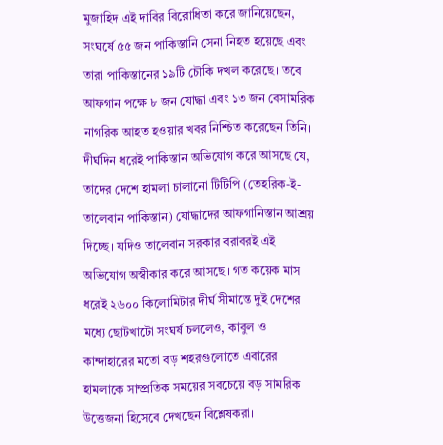মুজাহিদ এই দাবির বিরোধিতা করে জানিয়েছেন, সংঘর্ষে ৫৫ জন পাকিস্তানি সেনা নিহত হয়েছে এবং তারা পাকিস্তানের ১৯টি চৌকি দখল করেছে। তবে আফগান পক্ষে ৮ জন যোদ্ধা এবং ১৩ জন বেসামরিক নাগরিক আহত হওয়ার খবর নিশ্চিত করেছেন তিনি।
দীর্ঘদিন ধরেই পাকিস্তান অভিযোগ করে আসছে যে, তাদের দেশে হামলা চালানো টিটিপি (তেহরিক-ই-তালেবান পাকিস্তান) যোদ্ধাদের আফগানিস্তান আশ্রয় দিচ্ছে। যদিও তালেবান সরকার বরাবরই এই অভিযোগ অস্বীকার করে আসছে। গত কয়েক মাস ধরেই ২৬০০ কিলোমিটার দীর্ঘ সীমান্তে দুই দেশের মধ্যে ছোটখাটো সংঘর্ষ চললেও, কাবুল ও কান্দাহারের মতো বড় শহরগুলোতে এবারের হামলাকে সাম্প্রতিক সময়ের সবচেয়ে বড় সামরিক উত্তেজনা হিসেবে দেখছেন বিশ্লেষকরা।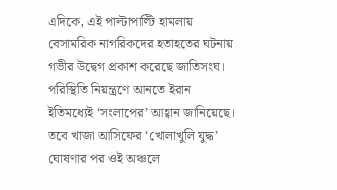এদিকে, এই পাল্টাপাল্টি হামলায় বেসামরিক নাগরিকদের হতাহতের ঘটনায় গভীর উদ্বেগ প্রকাশ করেছে জাতিসংঘ। পরিস্থিতি নিয়ন্ত্রণে আনতে ইরান ইতিমধ্যেই ‘সংলাপের’ আহ্বান জানিয়েছে। তবে খাজা আসিফের ‘খোলাখুলি যুদ্ধ’ ঘোষণার পর ওই অঞ্চলে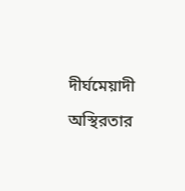দীর্ঘমেয়াদী অস্থিরতার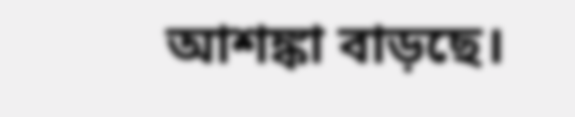আশঙ্কা বাড়ছে।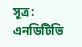সূত্র: এনডিটিভি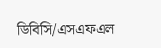ডিবিসি/এসএফএল